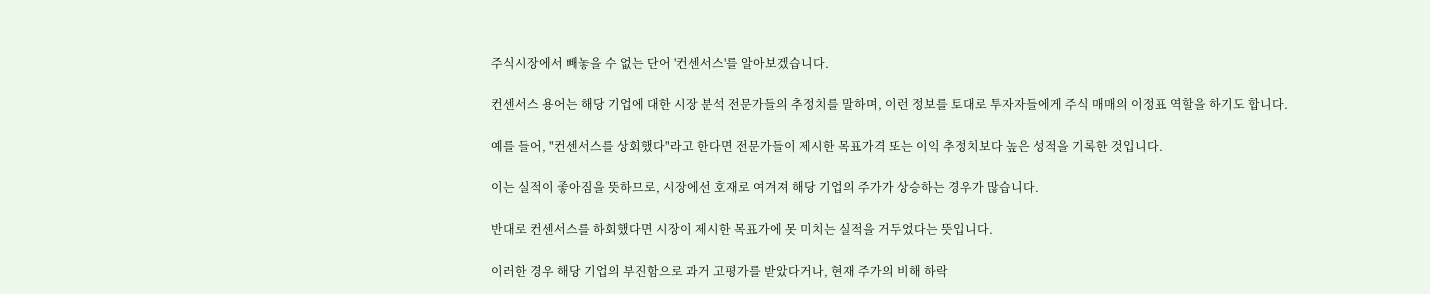주식시장에서 빼놓을 수 없는 단어 '컨센서스'를 알아보겠습니다.

컨센서스 용어는 해당 기업에 대한 시장 분석 전문가들의 추정치를 말하며, 이런 정보를 토대로 투자자들에게 주식 매매의 이정표 역할을 하기도 합니다.

예를 들어, "컨센서스를 상회했다"라고 한다면 전문가들이 제시한 목표가격 또는 이익 추정치보다 높은 성적을 기록한 것입니다.

이는 실적이 좋아짐을 뜻하므로, 시장에선 호재로 여겨져 해당 기업의 주가가 상승하는 경우가 많습니다.

반대로 컨센서스를 하회했다면 시장이 제시한 목표가에 못 미치는 실적을 거두었다는 뜻입니다.

이러한 경우 해당 기업의 부진함으로 과거 고평가를 받았다거나, 현재 주가의 비해 하락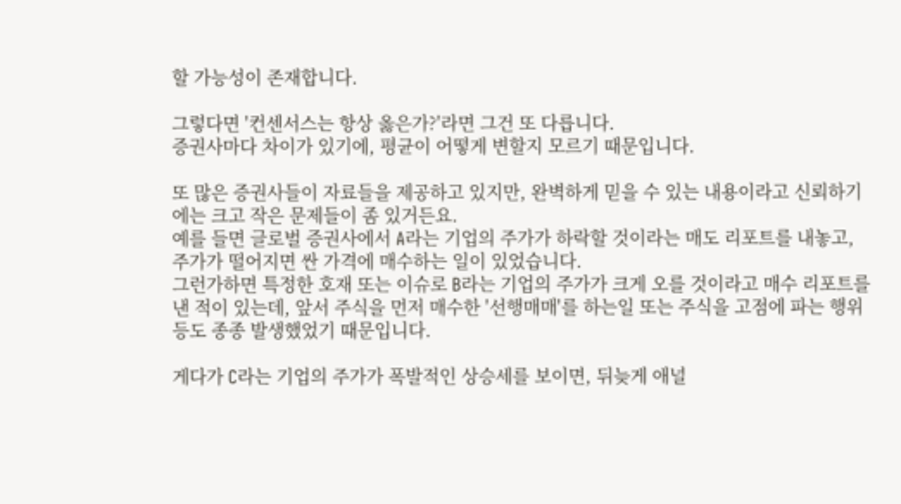할 가능성이 존재합니다.

그렇다면 '컨센서스는 항상 옳은가?'라면 그건 또 다릅니다.
증권사마다 차이가 있기에, 평균이 어떻게 변할지 모르기 때문입니다.

또 많은 증권사들이 자료들을 제공하고 있지만, 완벽하게 믿을 수 있는 내용이라고 신뢰하기에는 크고 작은 문제들이 좀 있거든요.
예를 들면 글로벌 증권사에서 A라는 기업의 주가가 하락할 것이라는 매도 리포트를 내놓고, 주가가 떨어지면 싼 가격에 매수하는 일이 있었습니다.
그런가하면 특정한 호재 또는 이슈로 B라는 기업의 주가가 크게 오를 것이라고 매수 리포트를 낸 적이 있는데, 앞서 주식을 먼저 매수한 '선행매매'를 하는일 또는 주식을 고점에 파는 행위 등도 종종 발생했었기 때문입니다.

게다가 C라는 기업의 주가가 폭발적인 상승세를 보이면, 뒤늦게 애널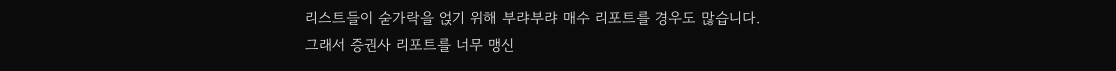리스트들이 숟가락을 얹기 위해 부랴부랴 매수 리포트를 경우도 많습니다.
그래서 증권사 리포트를 너무 맹신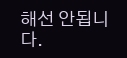해선 안됩니다.